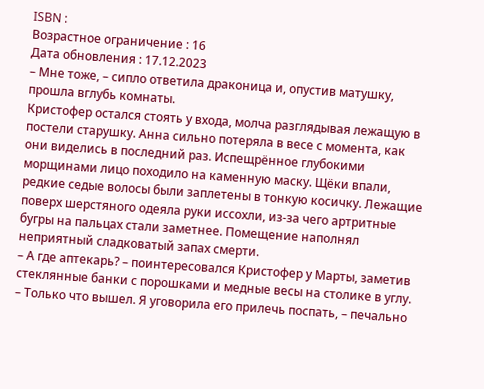ISBN :
Возрастное ограничение : 16
Дата обновления : 17.12.2023
– Мне тоже, – сипло ответила драконица и, опустив матушку, прошла вглубь комнаты.
Кристофер остался стоять у входа, молча разглядывая лежащую в постели старушку. Анна сильно потеряла в весе с момента, как они виделись в последний раз. Испещрённое глубокими морщинами лицо походило на каменную маску. Щёки впали, редкие седые волосы были заплетены в тонкую косичку. Лежащие поверх шерстяного одеяла руки иссохли, из-за чего артритные бугры на пальцах стали заметнее. Помещение наполнял неприятный сладковатый запах смерти.
– А где аптекарь? – поинтересовался Кристофер у Марты, заметив стеклянные банки с порошками и медные весы на столике в углу.
– Только что вышел. Я уговорила его прилечь поспать, – печально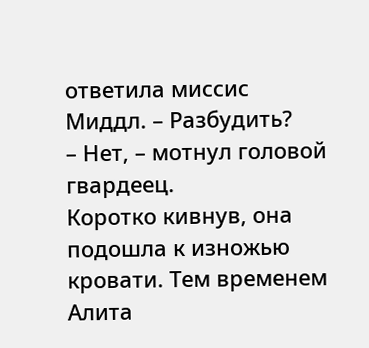ответила миссис Миддл. – Разбудить?
– Нет, – мотнул головой гвардеец.
Коротко кивнув, она подошла к изножью кровати. Тем временем Алита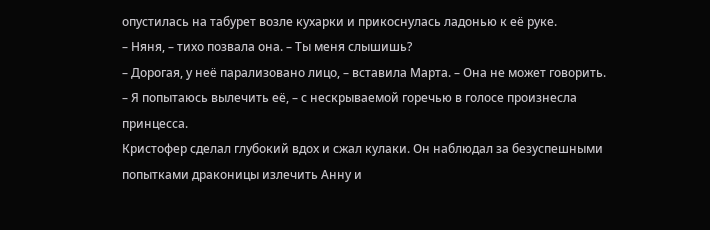опустилась на табурет возле кухарки и прикоснулась ладонью к её руке.
– Няня, – тихо позвала она. – Ты меня слышишь?
– Дорогая, у неё парализовано лицо, – вставила Марта. – Она не может говорить.
– Я попытаюсь вылечить её, – с нескрываемой горечью в голосе произнесла принцесса.
Кристофер сделал глубокий вдох и сжал кулаки. Он наблюдал за безуспешными попытками драконицы излечить Анну и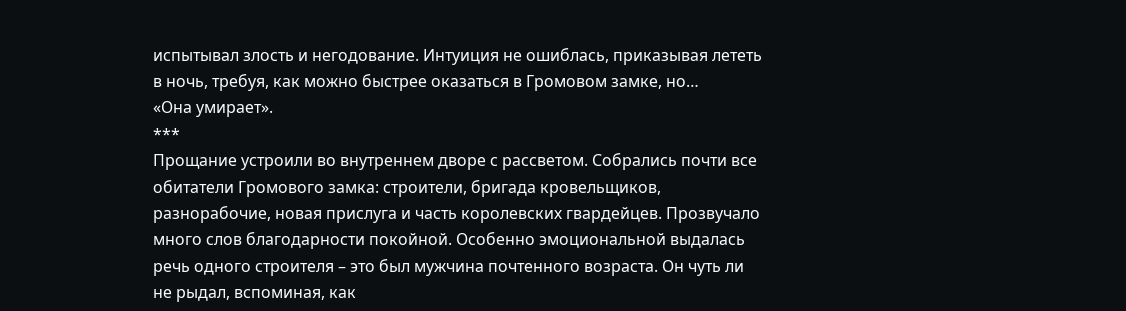испытывал злость и негодование. Интуиция не ошиблась, приказывая лететь в ночь, требуя, как можно быстрее оказаться в Громовом замке, но…
«Она умирает».
***
Прощание устроили во внутреннем дворе с рассветом. Собрались почти все обитатели Громового замка: строители, бригада кровельщиков, разнорабочие, новая прислуга и часть королевских гвардейцев. Прозвучало много слов благодарности покойной. Особенно эмоциональной выдалась речь одного строителя – это был мужчина почтенного возраста. Он чуть ли не рыдал, вспоминая, как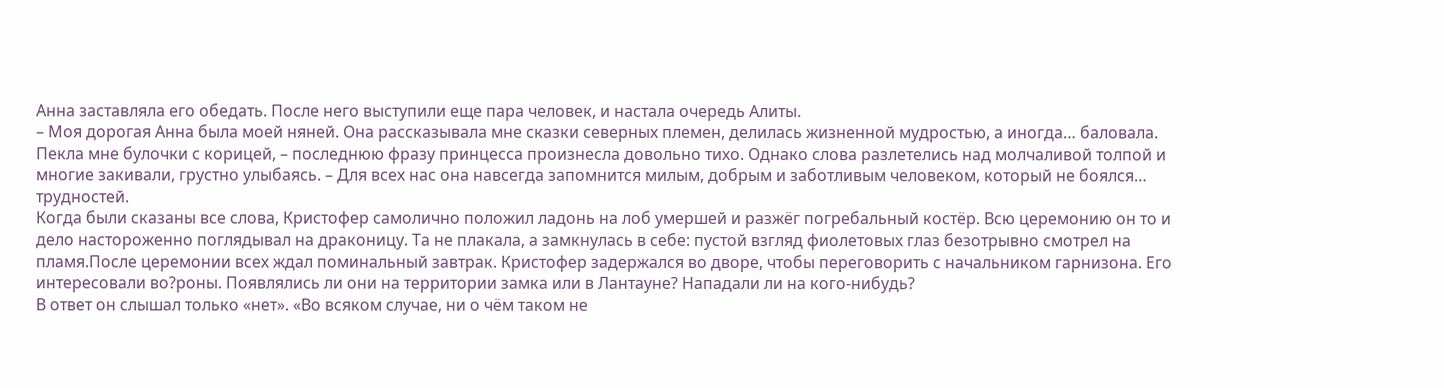Анна заставляла его обедать. После него выступили еще пара человек, и настала очередь Алиты.
– Моя дорогая Анна была моей няней. Она рассказывала мне сказки северных племен, делилась жизненной мудростью, а иногда… баловала. Пекла мне булочки с корицей, – последнюю фразу принцесса произнесла довольно тихо. Однако слова разлетелись над молчаливой толпой и многие закивали, грустно улыбаясь. – Для всех нас она навсегда запомнится милым, добрым и заботливым человеком, который не боялся… трудностей.
Когда были сказаны все слова, Кристофер самолично положил ладонь на лоб умершей и разжёг погребальный костёр. Всю церемонию он то и дело настороженно поглядывал на драконицу. Та не плакала, а замкнулась в себе: пустой взгляд фиолетовых глаз безотрывно смотрел на пламя.После церемонии всех ждал поминальный завтрак. Кристофер задержался во дворе, чтобы переговорить с начальником гарнизона. Его интересовали во?роны. Появлялись ли они на территории замка или в Лантауне? Нападали ли на кого-нибудь?
В ответ он слышал только «нет». «Во всяком случае, ни о чём таком не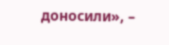доносили», –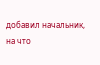добавил начальник, на что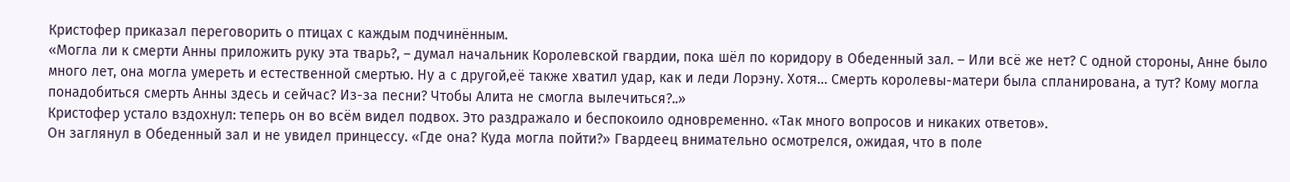Кристофер приказал переговорить о птицах с каждым подчинённым.
«Могла ли к смерти Анны приложить руку эта тварь?, – думал начальник Королевской гвардии, пока шёл по коридору в Обеденный зал. – Или всё же нет? С одной стороны, Анне было много лет, она могла умереть и естественной смертью. Ну а с другой,её также хватил удар, как и леди Лорэну. Хотя… Смерть королевы-матери была спланирована, а тут? Кому могла понадобиться смерть Анны здесь и сейчас? Из-за песни? Чтобы Алита не смогла вылечиться?..»
Кристофер устало вздохнул: теперь он во всём видел подвох. Это раздражало и беспокоило одновременно. «Так много вопросов и никаких ответов».
Он заглянул в Обеденный зал и не увидел принцессу. «Где она? Куда могла пойти?» Гвардеец внимательно осмотрелся, ожидая, что в поле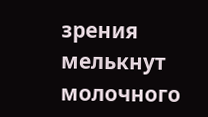зрения мелькнут молочного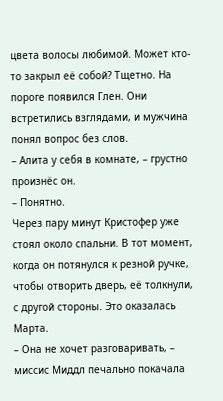цвета волосы любимой. Может кто-то закрыл её собой? Тщетно. На пороге появился Глен. Они встретились взглядами, и мужчина понял вопрос без слов.
– Алита у себя в комнате, – грустно произнёс он.
– Понятно.
Через пару минут Кристофер уже стоял около спальни. В тот момент, когда он потянулся к резной ручке, чтобы отворить дверь, её толкнули, с другой стороны. Это оказалась Марта.
– Она не хочет разговаривать, – миссис Миддл печально покачала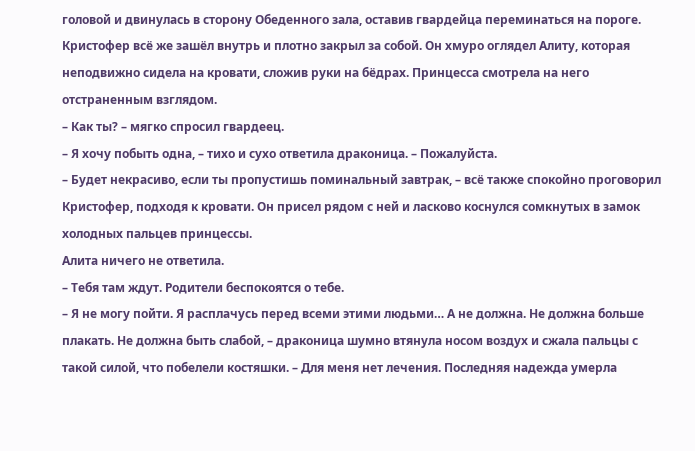головой и двинулась в сторону Обеденного зала, оставив гвардейца переминаться на пороге.
Кристофер всё же зашёл внутрь и плотно закрыл за собой. Он хмуро оглядел Алиту, которая неподвижно сидела на кровати, сложив руки на бёдрах. Принцесса смотрела на него отстраненным взглядом.
– Как ты? – мягко спросил гвардеец.
– Я хочу побыть одна, – тихо и сухо ответила драконица. – Пожалуйста.
– Будет некрасиво, если ты пропустишь поминальный завтрак, – всё также спокойно проговорил Кристофер, подходя к кровати. Он присел рядом с ней и ласково коснулся сомкнутых в замок холодных пальцев принцессы.
Алита ничего не ответила.
– Тебя там ждут. Родители беспокоятся о тебе.
– Я не могу пойти. Я расплачусь перед всеми этими людьми… А не должна. Не должна больше плакать. Не должна быть слабой, – драконица шумно втянула носом воздух и сжала пальцы с такой силой, что побелели костяшки. – Для меня нет лечения. Последняя надежда умерла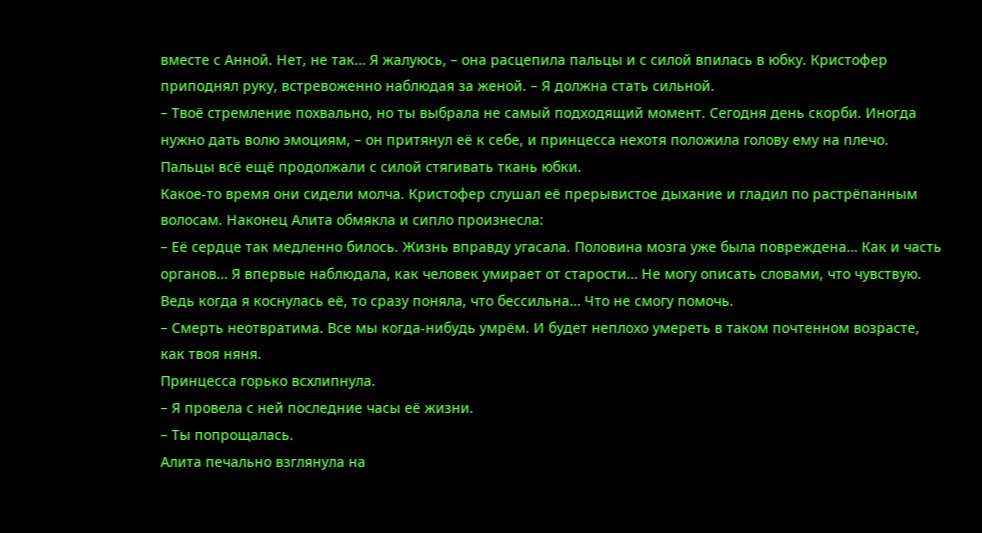вместе с Анной. Нет, не так… Я жалуюсь, – она расцепила пальцы и с силой впилась в юбку. Кристофер приподнял руку, встревоженно наблюдая за женой. – Я должна стать сильной.
– Твоё стремление похвально, но ты выбрала не самый подходящий момент. Сегодня день скорби. Иногда нужно дать волю эмоциям, – он притянул её к себе, и принцесса нехотя положила голову ему на плечо. Пальцы всё ещё продолжали с силой стягивать ткань юбки.
Какое-то время они сидели молча. Кристофер слушал её прерывистое дыхание и гладил по растрёпанным волосам. Наконец Алита обмякла и сипло произнесла:
– Её сердце так медленно билось. Жизнь вправду угасала. Половина мозга уже была повреждена… Как и часть органов… Я впервые наблюдала, как человек умирает от старости… Не могу описать словами, что чувствую. Ведь когда я коснулась её, то сразу поняла, что бессильна… Что не смогу помочь.
– Смерть неотвратима. Все мы когда-нибудь умрём. И будет неплохо умереть в таком почтенном возрасте, как твоя няня.
Принцесса горько всхлипнула.
– Я провела с ней последние часы её жизни.
– Ты попрощалась.
Алита печально взглянула на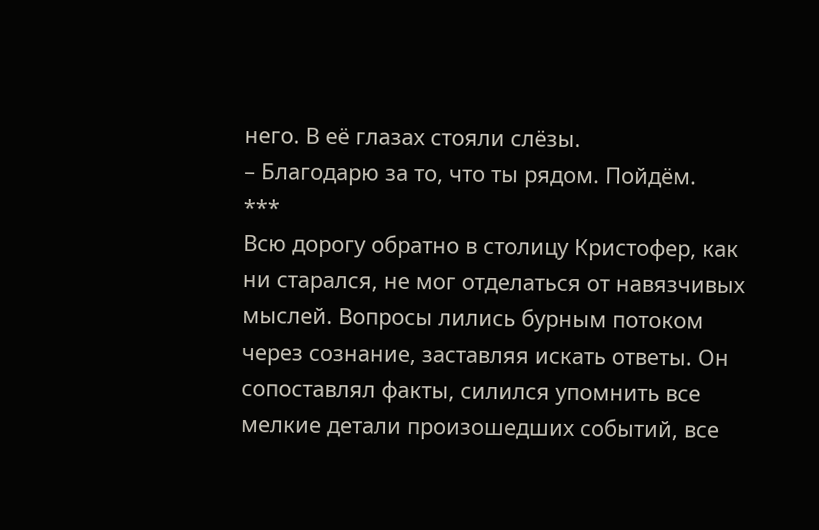него. В её глазах стояли слёзы.
– Благодарю за то, что ты рядом. Пойдём.
***
Всю дорогу обратно в столицу Кристофер, как ни старался, не мог отделаться от навязчивых мыслей. Вопросы лились бурным потоком через сознание, заставляя искать ответы. Он сопоставлял факты, силился упомнить все мелкие детали произошедших событий, все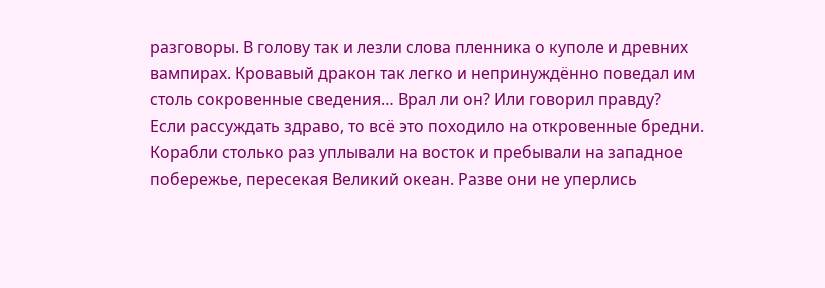разговоры. В голову так и лезли слова пленника о куполе и древних вампирах. Кровавый дракон так легко и непринуждённо поведал им столь сокровенные сведения… Врал ли он? Или говорил правду?
Если рассуждать здраво, то всё это походило на откровенные бредни. Корабли столько раз уплывали на восток и пребывали на западное побережье, пересекая Великий океан. Разве они не уперлись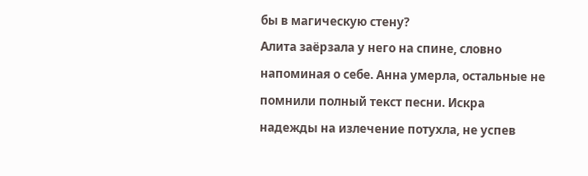бы в магическую стену?
Алита заёрзала у него на спине, словно напоминая о себе. Анна умерла, остальные не помнили полный текст песни. Искра надежды на излечение потухла, не успев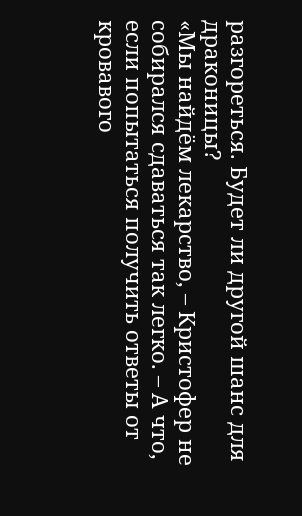разгореться. Будет ли другой шанс для драконицы?
«Мы найдём лекарство, – Кристофер не собирался сдаваться так легко. – А что, если попытаться получить ответы от кровавого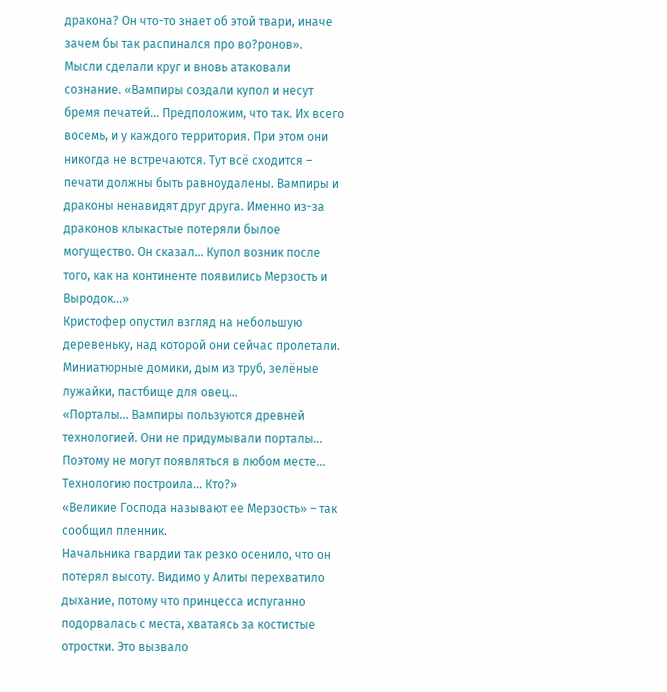дракона? Он что-то знает об этой твари, иначе зачем бы так распинался про во?ронов».
Мысли сделали круг и вновь атаковали сознание. «Вампиры создали купол и несут бремя печатей… Предположим, что так. Их всего восемь, и у каждого территория. При этом они никогда не встречаются. Тут всё сходится – печати должны быть равноудалены. Вампиры и драконы ненавидят друг друга. Именно из-за драконов клыкастые потеряли былое могущество. Он сказал… Купол возник после того, как на континенте появились Мерзость и Выродок…»
Кристофер опустил взгляд на небольшую деревеньку, над которой они сейчас пролетали. Миниатюрные домики, дым из труб, зелёные лужайки, пастбище для овец…
«Порталы… Вампиры пользуются древней технологией. Они не придумывали порталы… Поэтому не могут появляться в любом месте… Технологию построила… Кто?»
«Великие Господа называют ее Мерзость» – так сообщил пленник.
Начальника гвардии так резко осенило, что он потерял высоту. Видимо у Алиты перехватило дыхание, потому что принцесса испуганно подорвалась с места, хватаясь за костистые отростки. Это вызвало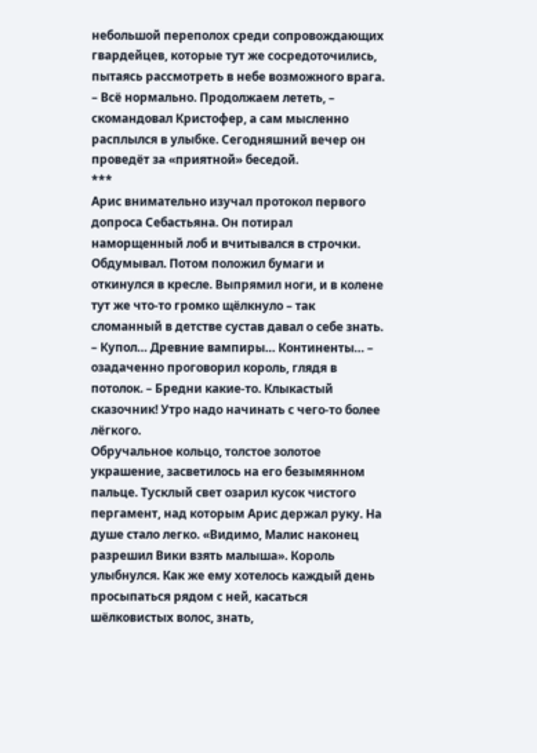небольшой переполох среди сопровождающих гвардейцев, которые тут же сосредоточились, пытаясь рассмотреть в небе возможного врага.
– Всё нормально. Продолжаем лететь, – скомандовал Кристофер, а сам мысленно расплылся в улыбке. Сегодняшний вечер он проведёт за «приятной» беседой.
***
Арис внимательно изучал протокол первого допроса Себастьяна. Он потирал наморщенный лоб и вчитывался в строчки. Обдумывал. Потом положил бумаги и откинулся в кресле. Выпрямил ноги, и в колене тут же что-то громко щёлкнуло – так сломанный в детстве сустав давал о себе знать.
– Купол… Древние вампиры… Континенты… – озадаченно проговорил король, глядя в потолок. – Бредни какие-то. Клыкастый сказочник! Утро надо начинать с чего-то более лёгкого.
Обручальное кольцо, толстое золотое украшение, засветилось на его безымянном пальце. Тусклый свет озарил кусок чистого пергамент, над которым Арис держал руку. На душе стало легко. «Видимо, Малис наконец разрешил Вики взять малыша». Король улыбнулся. Как же ему хотелось каждый день просыпаться рядом с ней, касаться шёлковистых волос, знать,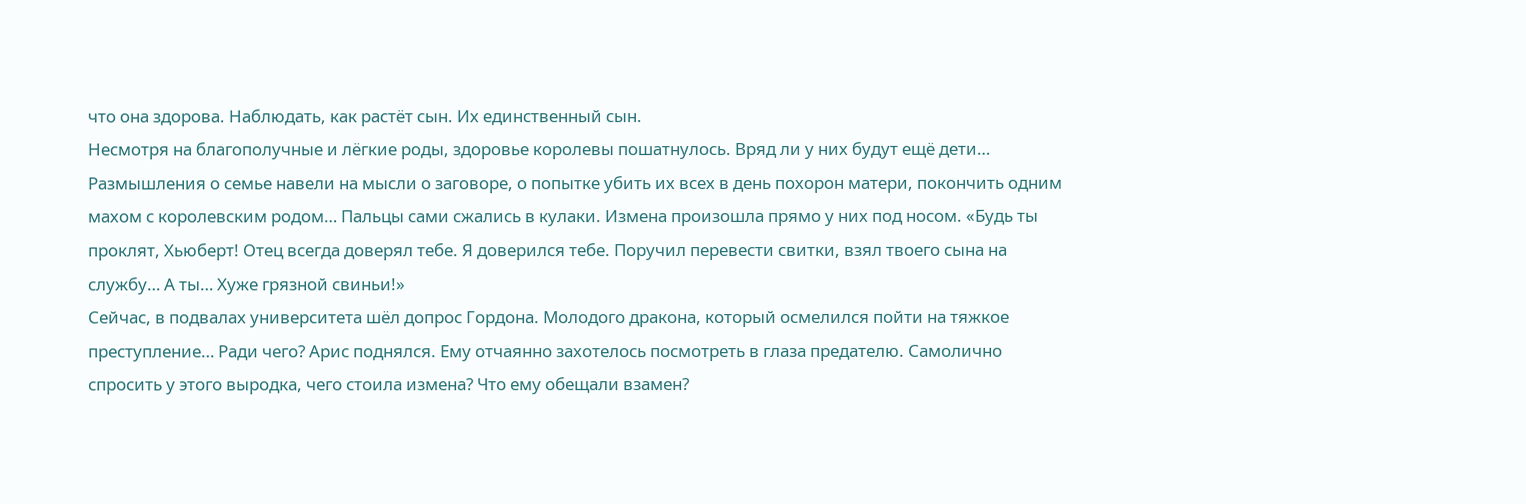что она здорова. Наблюдать, как растёт сын. Их единственный сын.
Несмотря на благополучные и лёгкие роды, здоровье королевы пошатнулось. Вряд ли у них будут ещё дети…
Размышления о семье навели на мысли о заговоре, о попытке убить их всех в день похорон матери, покончить одним махом с королевским родом… Пальцы сами сжались в кулаки. Измена произошла прямо у них под носом. «Будь ты проклят, Хьюберт! Отец всегда доверял тебе. Я доверился тебе. Поручил перевести свитки, взял твоего сына на службу… А ты… Хуже грязной свиньи!»
Сейчас, в подвалах университета шёл допрос Гордона. Молодого дракона, который осмелился пойти на тяжкое преступление… Ради чего? Арис поднялся. Ему отчаянно захотелось посмотреть в глаза предателю. Самолично спросить у этого выродка, чего стоила измена? Что ему обещали взамен?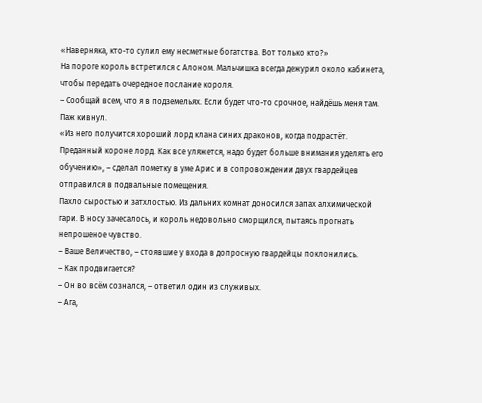«Наверняка, кто-то сулил ему несметные богатства. Вот только кто?»
На пороге король встретился с Алоном. Мальчишка всегда дежурил около кабинета, чтобы передать очередное послание короля.
– Сообщай всем, что я в подземельях. Если будет что-то срочное, найдёшь меня там.
Паж кивнул.
«Из него получится хороший лорд клана синих драконов, когда подрастёт. Преданный короне лорд. Как все уляжется, надо будет больше внимания уделять его обучению», – сделал пометку в уме Арис и в сопровождении двух гвардейцев отправился в подвальные помещения.
Пахло сыростью и затхлостью. Из дальних комнат доносился запах алхимической гари. В носу зачесалось, и король недовольно сморщился, пытаясь прогнать непрошеное чувство.
– Ваше Величество, – стоявшие у входа в допросную гвардейцы поклонились.
– Как продвигается?
– Он во всём сознался, – ответил один из служивых.
– Ага,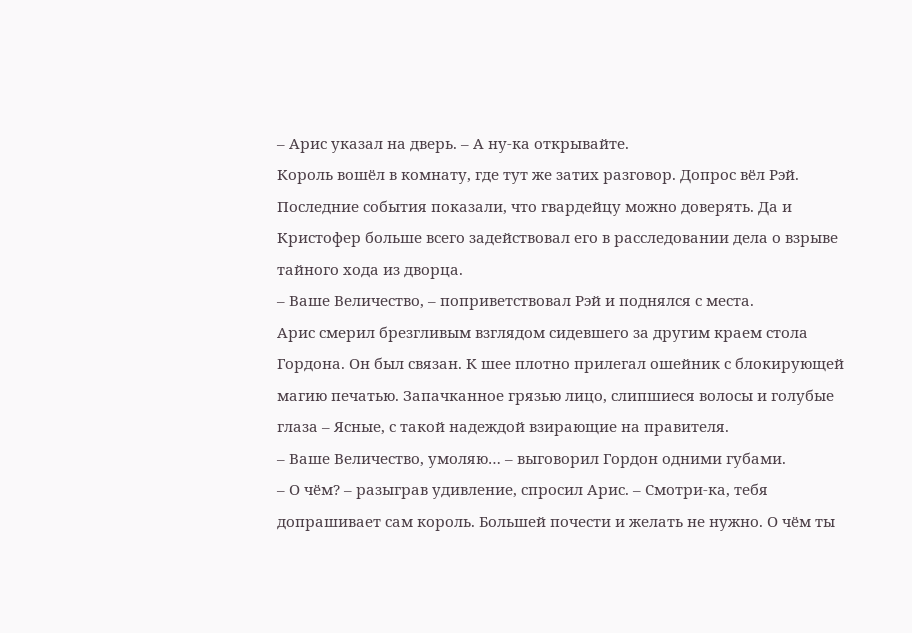– Арис указал на дверь. – А ну-ка открывайте.
Король вошёл в комнату, где тут же затих разговор. Допрос вёл Рэй. Последние события показали, что гвардейцу можно доверять. Да и Кристофер больше всего задействовал его в расследовании дела о взрыве тайного хода из дворца.
– Ваше Величество, – поприветствовал Рэй и поднялся с места.
Арис смерил брезгливым взглядом сидевшего за другим краем стола Гордона. Он был связан. К шее плотно прилегал ошейник с блокирующей магию печатью. Запачканное грязью лицо, слипшиеся волосы и голубые глаза – Ясные, с такой надеждой взирающие на правителя.
– Ваше Величество, умоляю… – выговорил Гордон одними губами.
– О чём? – разыграв удивление, спросил Арис. – Смотри-ка, тебя допрашивает сам король. Большей почести и желать не нужно. О чём ты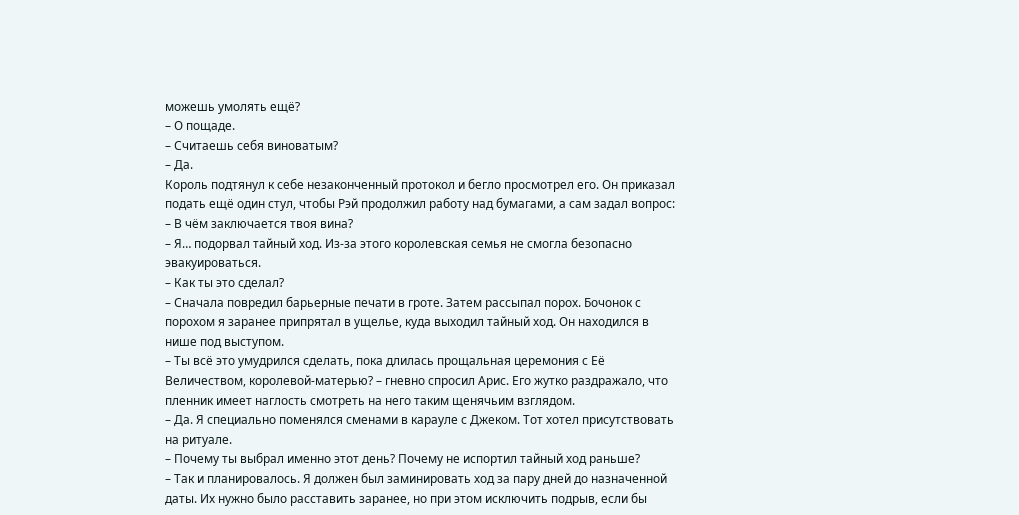можешь умолять ещё?
– О пощаде.
– Считаешь себя виноватым?
– Да.
Король подтянул к себе незаконченный протокол и бегло просмотрел его. Он приказал подать ещё один стул, чтобы Рэй продолжил работу над бумагами, а сам задал вопрос:
– В чём заключается твоя вина?
– Я… подорвал тайный ход. Из-за этого королевская семья не смогла безопасно эвакуироваться.
– Как ты это сделал?
– Сначала повредил барьерные печати в гроте. Затем рассыпал порох. Бочонок с порохом я заранее припрятал в ущелье, куда выходил тайный ход. Он находился в нише под выступом.
– Ты всё это умудрился сделать, пока длилась прощальная церемония с Её Величеством, королевой-матерью? – гневно спросил Арис. Его жутко раздражало, что пленник имеет наглость смотреть на него таким щенячьим взглядом.
– Да. Я специально поменялся сменами в карауле с Джеком. Тот хотел присутствовать на ритуале.
– Почему ты выбрал именно этот день? Почему не испортил тайный ход раньше?
– Так и планировалось. Я должен был заминировать ход за пару дней до назначенной даты. Их нужно было расставить заранее, но при этом исключить подрыв, если бы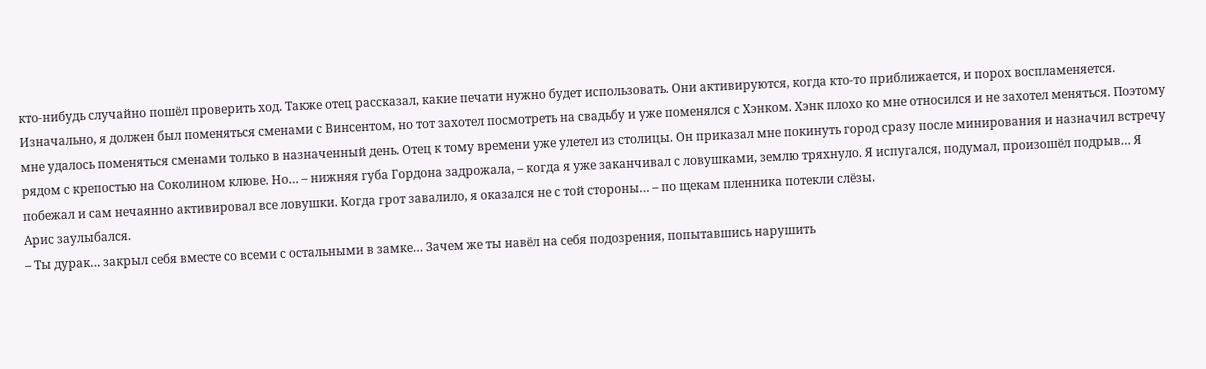кто-нибудь случайно пошёл проверить ход. Также отец рассказал, какие печати нужно будет использовать. Они активируются, когда кто-то приближается, и порох воспламеняется. Изначально, я должен был поменяться сменами с Винсентом, но тот захотел посмотреть на свадьбу и уже поменялся с Хэнком. Хэнк плохо ко мне относился и не захотел меняться. Поэтому мне удалось поменяться сменами только в назначенный день. Отец к тому времени уже улетел из столицы. Он приказал мне покинуть город сразу после минирования и назначил встречу рядом с крепостью на Соколином клюве. Но… – нижняя губа Гордона задрожала, – когда я уже заканчивал с ловушками, землю тряхнуло. Я испугался, подумал, произошёл подрыв… Я побежал и сам нечаянно активировал все ловушки. Когда грот завалило, я оказался не с той стороны… – по щекам пленника потекли слёзы.
Арис заулыбался.
– Ты дурак… закрыл себя вместе со всеми с остальными в замке… Зачем же ты навёл на себя подозрения, попытавшись нарушить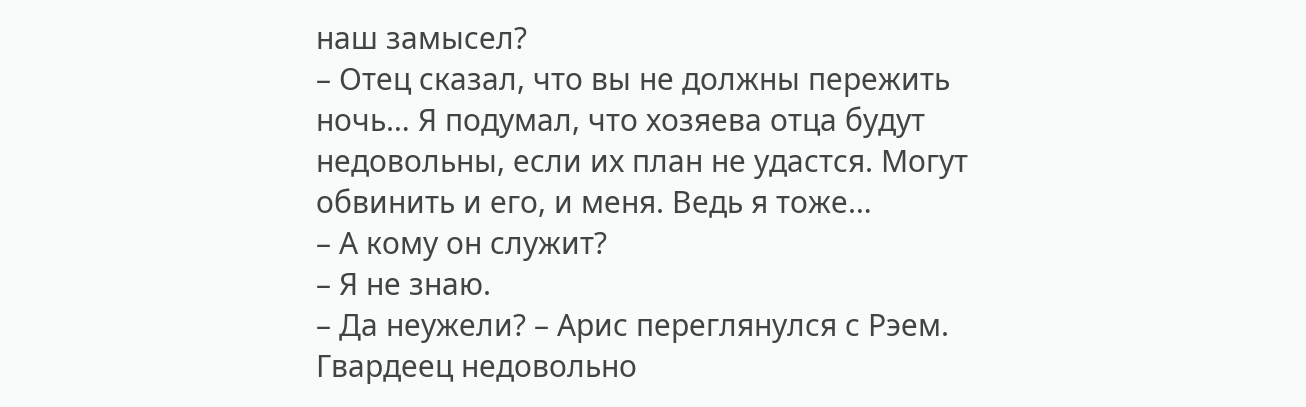наш замысел?
– Отец сказал, что вы не должны пережить ночь… Я подумал, что хозяева отца будут недовольны, если их план не удастся. Могут обвинить и его, и меня. Ведь я тоже…
– А кому он служит?
– Я не знаю.
– Да неужели? – Арис переглянулся с Рэем. Гвардеец недовольно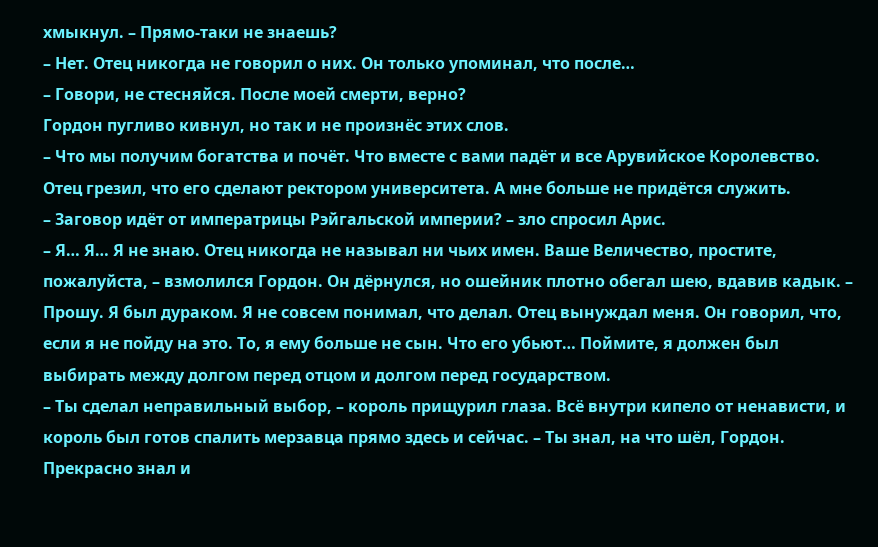хмыкнул. – Прямо-таки не знаешь?
– Нет. Отец никогда не говорил о них. Он только упоминал, что после…
– Говори, не стесняйся. После моей смерти, верно?
Гордон пугливо кивнул, но так и не произнёс этих слов.
– Что мы получим богатства и почёт. Что вместе с вами падёт и все Арувийское Королевство. Отец грезил, что его сделают ректором университета. А мне больше не придётся служить.
– Заговор идёт от императрицы Рэйгальской империи? – зло спросил Арис.
– Я… Я… Я не знаю. Отец никогда не называл ни чьих имен. Ваше Величество, простите, пожалуйста, – взмолился Гордон. Он дёрнулся, но ошейник плотно обегал шею, вдавив кадык. – Прошу. Я был дураком. Я не совсем понимал, что делал. Отец вынуждал меня. Он говорил, что, если я не пойду на это. То, я ему больше не сын. Что его убьют… Поймите, я должен был выбирать между долгом перед отцом и долгом перед государством.
– Ты сделал неправильный выбор, – король прищурил глаза. Всё внутри кипело от ненависти, и король был готов спалить мерзавца прямо здесь и сейчас. – Ты знал, на что шёл, Гордон. Прекрасно знал и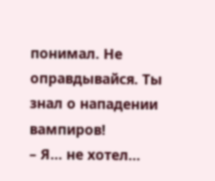понимал. Не оправдывайся. Ты знал о нападении вампиров!
– Я… не хотел…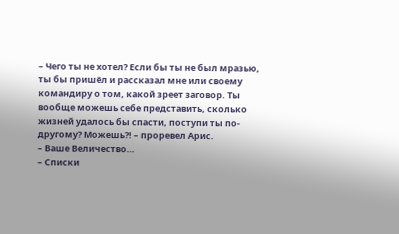– Чего ты не хотел? Если бы ты не был мразью, ты бы пришёл и рассказал мне или своему командиру о том, какой зреет заговор. Ты вообще можешь себе представить, сколько жизней удалось бы спасти, поступи ты по-другому? Можешь?! – проревел Арис.
– Ваше Величество…
– Списки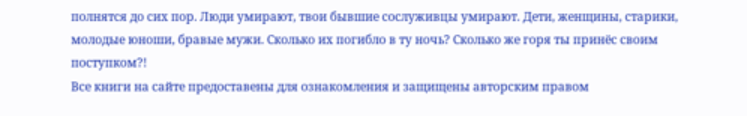полнятся до сих пор. Люди умирают, твои бывшие сослуживцы умирают. Дети, женщины, старики, молодые юноши, бравые мужи. Сколько их погибло в ту ночь? Сколько же горя ты принёс своим поступком?!
Все книги на сайте предоставены для ознакомления и защищены авторским правом